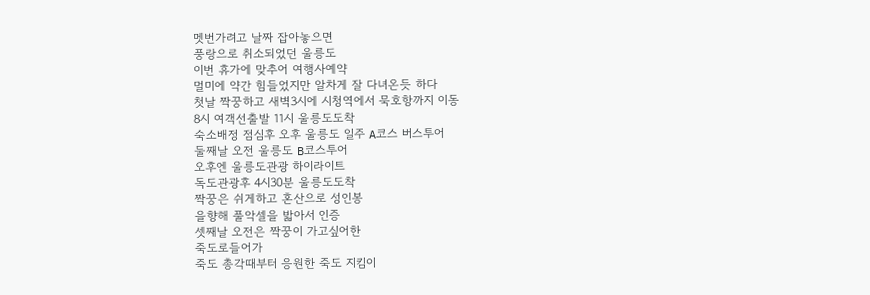멧번가려고 날짜 잡아놓으면
풍랑으로 취소되었던 울릉도
이번 휴가에 맞추어 여행사예약
멀미에 약간 힘들었지만 알차게 잘 다녀온듯 하다
첫날 짝꿍하고 새벽3시에 시청역에서 묵호항까지 이동
8시 여객선출발 11시 울릉도도착
숙소배정 점심후 오후 울릉도 일주 A코스 버스투어
둘째날 오전 울릉도 B코스투어
오후엔 울릉도관광 하이라이트
독도관광후 4시30분 울릉도도착
짝꿍은 쉬게하고 혼산으로 성인봉
을향해 풀악셀을 밟아서 인증
셋째날 오전은 짝꿍이 가고싶어한
죽도로들어가
죽도 총각때부터 응원한 죽도 지킴이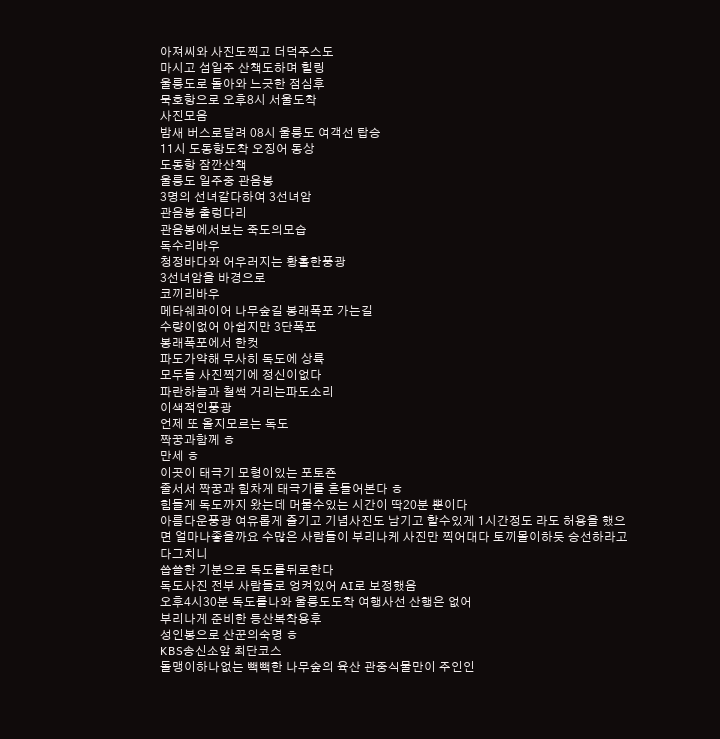아져씨와 사진도찍고 더덕주스도
마시고 섬일주 산책도하며 힐링
울릉도로 돌아와 느긋한 점심후
묵호항으로 오후8시 서울도착
사진모음
밤새 버스로달려 08시 울릉도 여객선 탑승
11시 도동항도착 오징어 동상
도동항 잠깐산책
울릉도 일주중 관음봉
3명의 선녀같다하여 3선녀암
관음봉 출렁다리
관음봉에서보는 죽도의모습
독수리바우
청정바다와 어우러지는 황홀한풍광
3선녀암을 바경으로
코끼리바우
메타쉐콰이어 나무숲길 봉래폭포 가는길
수량이없어 아쉽지만 3단폭포
봉래폭포에서 한컷
파도가약해 무사히 독도에 상륙
모두들 사진찍기에 정신이없다
파란하늘과 철썩 거리는파도소리
이색적인풍광
언제 또 올지모르는 독도
짝꿍과함께 ㅎ
만세 ㅎ
이곳이 태극기 모형이있는 포토죤
줄서서 짝꿍과 힘차게 태극기를 흔들어본다 ㅎ
힘들게 독도까지 왔는데 머물수있는 시간이 딱20분 뿐이다
아름다운풍광 여유롭게 즐기고 기념사진도 남기고 할수있게 1시간정도 라도 허용을 했으면 얼마나좋을까요 수많은 사람들이 부리나케 사진만 찍어대다 토끼몰이하듯 승선하라고 다그치니
씁쓸한 기분으로 독도를뒤로한다
독도사진 전부 사람들로 엉켜있어 AI로 보정했음
오후4시30분 독도를나와 울릉도도착 여행사선 산행은 없어
부리나게 준비한 등산복착용후
성인봉으로 산꾼의숙명 ㅎ
KBS송신소앞 최단코스
돌맹이하나없는 빽빽한 나무숲의 육산 관중식물만이 주인인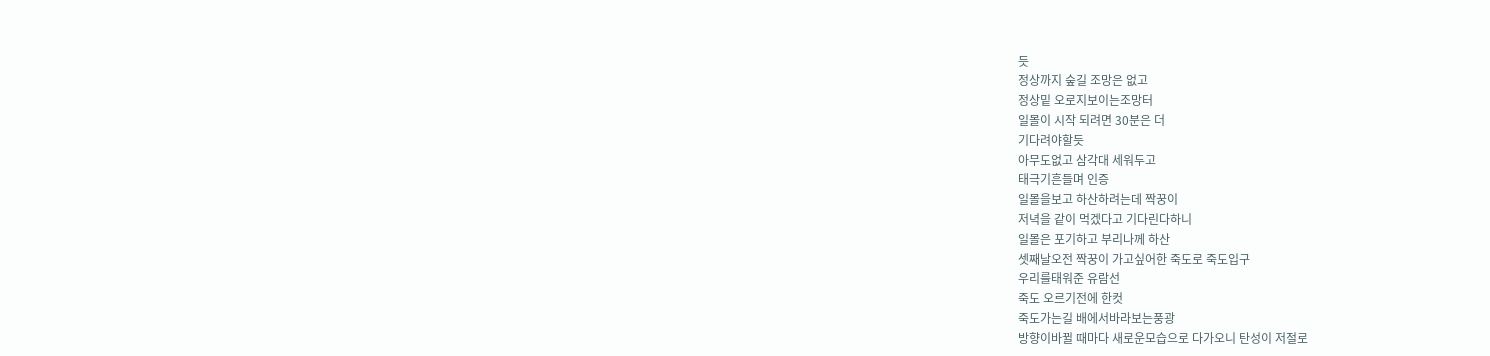듯
정상까지 숲길 조망은 없고
정상밑 오로지보이는조망터
일몰이 시작 되려면 30분은 더
기다려야할듯
아무도없고 삼각대 세워두고
태극기흔들며 인증
일몰을보고 하산하려는데 짝꿍이
저녁을 같이 먹겠다고 기다린다하니
일몰은 포기하고 부리나께 하산
셋째날오전 짝꿍이 가고싶어한 죽도로 죽도입구
우리를태워준 유람선
죽도 오르기전에 한컷
죽도가는길 배에서바라보는풍광
방향이바뀔 때마다 새로운모습으로 다가오니 탄성이 저절로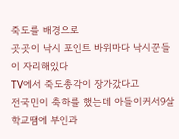죽도를 배경으로
곳곳이 낙시 포인트 바위마다 낙시꾼들이 자리해있다
TV에서 죽도총각이 장가갔다고
전국민이 축하를 했는데 아들이커서9살 학교땜에 부인과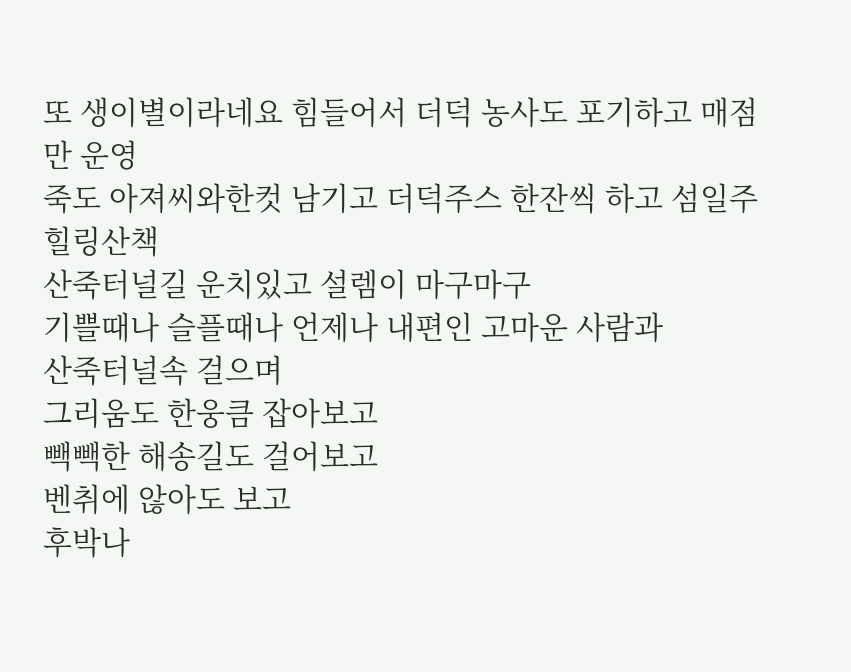또 생이별이라네요 힘들어서 더덕 농사도 포기하고 매점만 운영
죽도 아져씨와한컷 남기고 더덕주스 한잔씩 하고 섬일주 힐링산책
산죽터널길 운치있고 설렘이 마구마구
기쁠때나 슬플때나 언제나 내편인 고마운 사람과
산죽터널속 걸으며
그리움도 한웅큼 잡아보고
빽빽한 해송길도 걸어보고
벤취에 않아도 보고
후박나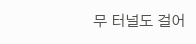무 터널도 걸어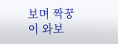보며 짝꿍이 와보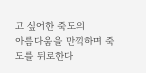고 싶어한 죽도의
아름다움을 만끽하며 죽도를 뒤로한다